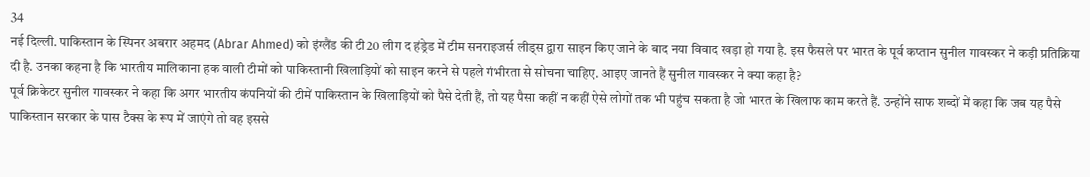34
नई दिल्ली. पाकिस्तान के स्पिनर अबरार अहमद (Abrar Ahmed) को इंग्लैंड की टी20 लीग द हंड्रेड में टीम सनराइजर्स लीड्स द्वारा साइन किए जाने के बाद नया विवाद खड़ा हो गया है. इस फैसले पर भारत के पूर्व कप्तान सुनील गावस्कर ने कड़ी प्रतिक्रिया दी है. उनका कहना है कि भारतीय मालिकाना हक वाली टीमों को पाकिस्तानी खिलाड़ियों को साइन करने से पहले गंभीरता से सोचना चाहिए. आइए जानते हैं सुनील गावस्कर ने क्या कहा है?
पूर्व क्रिकेटर सुनील गावस्कर ने कहा कि अगर भारतीय कंपनियों की टीमें पाकिस्तान के खिलाड़ियों को पैसे देती हैं, तो यह पैसा कहीं न कहीं ऐसे लोगों तक भी पहुंच सकता है जो भारत के खिलाफ काम करते हैं. उन्होंने साफ शब्दों में कहा कि जब यह पैसे पाकिस्तान सरकार के पास टैक्स के रूप में जाएंगे तो वह इससे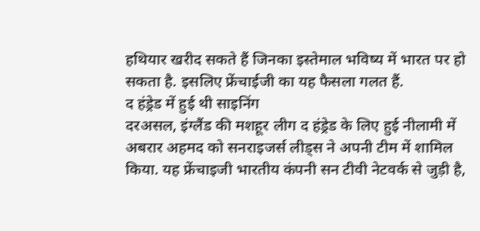हथियार खरीद सकते हैं जिनका इस्तेमाल भविष्य में भारत पर हो सकता है. इसलिए फ्रेंचाईजी का यह फैसला गलत हैं.
द हंड्रेड में हुई थी साइनिंग
दरअसल, इंग्लैंड की मशहूर लीग द हंड्रेड के लिए हुई नीलामी में अबरार अहमद को सनराइजर्स लीड्स ने अपनी टीम में शामिल किया. यह फ्रेंचाइजी भारतीय कंपनी सन टीवी नेटवर्क से जुड़ी है,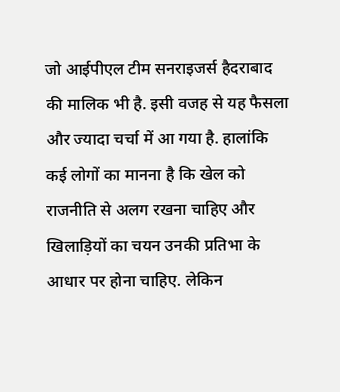जो आईपीएल टीम सनराइजर्स हैदराबाद की मालिक भी है. इसी वजह से यह फैसला और ज्यादा चर्चा में आ गया है. हालांकि कई लोगों का मानना है कि खेल को राजनीति से अलग रखना चाहिए और खिलाड़ियों का चयन उनकी प्रतिभा के आधार पर होना चाहिए. लेकिन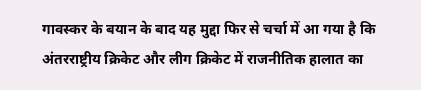गावस्कर के बयान के बाद यह मुद्दा फिर से चर्चा में आ गया है कि अंतरराष्ट्रीय क्रिकेट और लीग क्रिकेट में राजनीतिक हालात का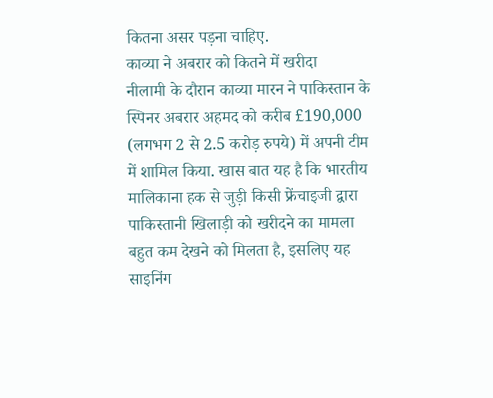कितना असर पड़ना चाहिए.
काव्या ने अबरार को कितने में खरीदा
नीलामी के दौरान काव्या मारन ने पाकिस्तान के स्पिनर अबरार अहमद को करीब £190,000 (लगभग 2 से 2.5 करोड़ रुपये) में अपनी टीम में शामिल किया. खास बात यह है कि भारतीय मालिकाना हक से जुड़ी किसी फ्रेंचाइजी द्वारा पाकिस्तानी खिलाड़ी को खरीदने का मामला बहुत कम देखने को मिलता है, इसलिए यह साइनिंग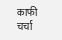काफी चर्चा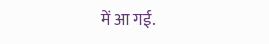में आ गई.